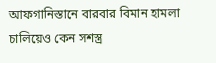আফগানিস্তানে বারবার বিমান হামলা চালিয়েও কেন সশস্ত্র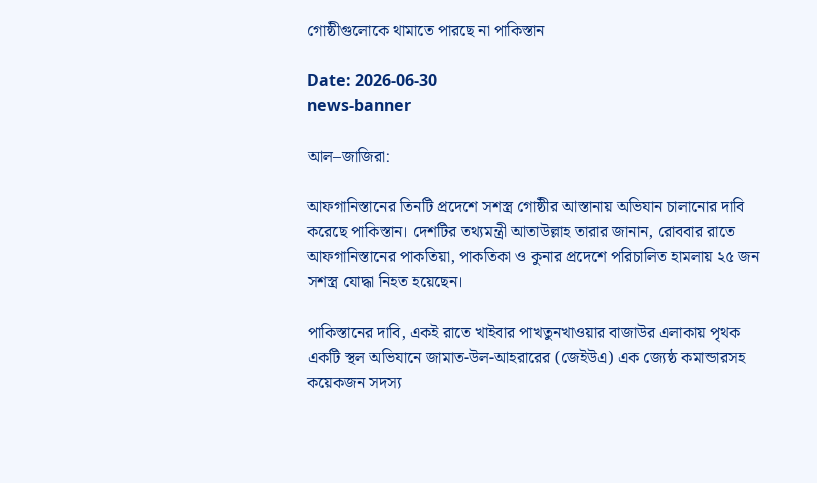গোষ্ঠীগুলোকে থামাতে পারছে না পাকিস্তান

Date: 2026-06-30
news-banner

আল–জাজিরা:

আফগানিস্তানের তিনটি প্রদেশে সশস্ত্র গোষ্ঠীর আস্তানায় অভিযান চালানোর দাবি করেছে পাকিস্তান। দেশটির তথ্যমন্ত্রী আতাউল্লাহ তারার জানান, রোববার রাতে আফগানিস্তানের পাকতিয়া, পাকতিকা ও কুনার প্রদেশে পরিচালিত হামলায় ২৫ জন সশস্ত্র যোদ্ধা নিহত হয়েছেন।

পাকিস্তানের দাবি, একই রাতে খাইবার পাখতুনখাওয়ার বাজাউর এলাকায় পৃথক একটি স্থল অভিযানে জামাত-উল-আহরারের (জেইউএ) এক জ্যেষ্ঠ কমান্ডারসহ কয়েকজন সদস্য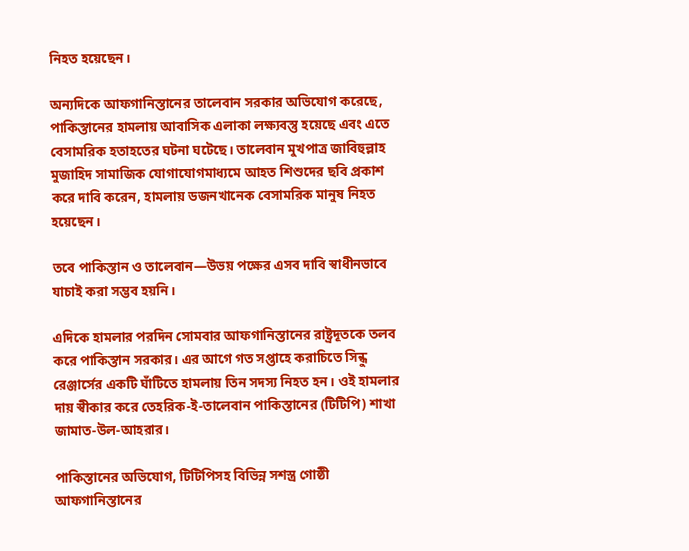নিহত হয়েছেন।

অন্যদিকে আফগানিস্তানের তালেবান সরকার অভিযোগ করেছে, পাকিস্তানের হামলায় আবাসিক এলাকা লক্ষ্যবস্তু হয়েছে এবং এতে বেসামরিক হতাহতের ঘটনা ঘটেছে। তালেবান মুখপাত্র জাবিহুল্লাহ মুজাহিদ সামাজিক যোগাযোগমাধ্যমে আহত শিশুদের ছবি প্রকাশ করে দাবি করেন, হামলায় ডজনখানেক বেসামরিক মানুষ নিহত হয়েছেন।

তবে পাকিস্তান ও তালেবান—উভয় পক্ষের এসব দাবি স্বাধীনভাবে যাচাই করা সম্ভব হয়নি।

এদিকে হামলার পরদিন সোমবার আফগানিস্তানের রাষ্ট্রদূতকে তলব করে পাকিস্তান সরকার। এর আগে গত সপ্তাহে করাচিতে সিন্ধু রেঞ্জার্সের একটি ঘাঁটিতে হামলায় তিন সদস্য নিহত হন। ওই হামলার দায় স্বীকার করে তেহরিক-ই-তালেবান পাকিস্তানের (টিটিপি) শাখা জামাত-উল-আহরার।

পাকিস্তানের অভিযোগ, টিটিপিসহ বিভিন্ন সশস্ত্র গোষ্ঠী আফগানিস্তানের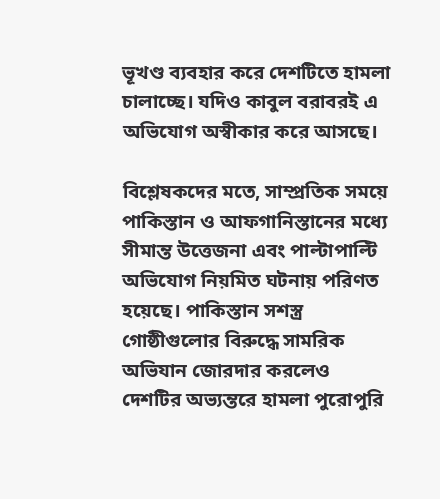ভূখণ্ড ব্যবহার করে দেশটিতে হামলা চালাচ্ছে। যদিও কাবুল বরাবরই এ অভিযোগ অস্বীকার করে আসছে।

বিশ্লেষকদের মতে, সাম্প্রতিক সময়ে পাকিস্তান ও আফগানিস্তানের মধ্যে সীমান্ত উত্তেজনা এবং পাল্টাপাল্টি অভিযোগ নিয়মিত ঘটনায় পরিণত হয়েছে। পাকিস্তান সশস্ত্র গোষ্ঠীগুলোর বিরুদ্ধে সামরিক অভিযান জোরদার করলেও দেশটির অভ্যন্তরে হামলা পুরোপুরি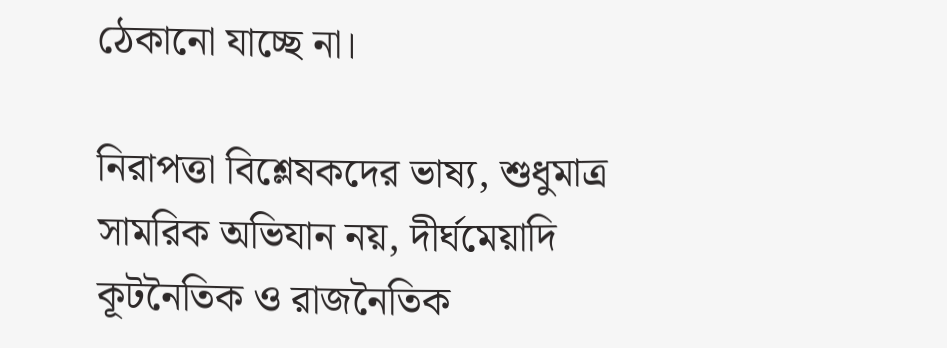ঠেকানো যাচ্ছে না।

নিরাপত্তা বিশ্লেষকদের ভাষ্য, শুধুমাত্র সামরিক অভিযান নয়, দীর্ঘমেয়াদি কূটনৈতিক ও রাজনৈতিক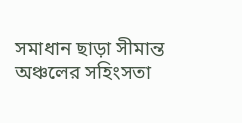সমাধান ছাড়া সীমান্ত অঞ্চলের সহিংসতা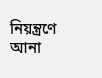নিয়ন্ত্রণে আনা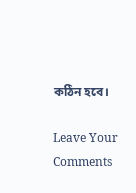কঠিন হবে।

Leave Your Comments